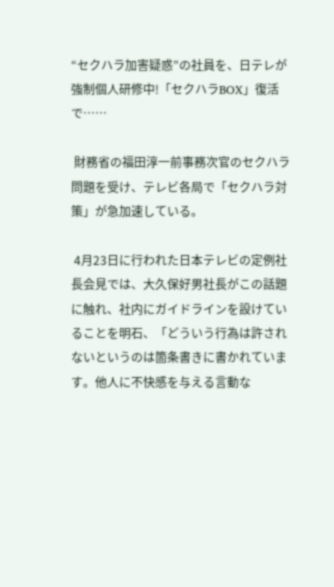“セクハラ加害疑惑”の社員を、日テレが強制個人研修中!「セクハラBOX」復活で……

 財務省の福田淳一前事務次官のセクハラ問題を受け、テレビ各局で「セクハラ対策」が急加速している。

 4月23日に行われた日本テレビの定例社長会見では、大久保好男社長がこの話題に触れ、社内にガイドラインを設けていることを明石、「どういう行為は許されないというのは箇条書きに書かれています。他人に不快感を与える言動な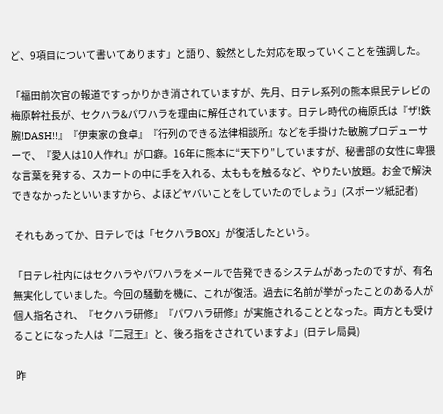ど、9項目について書いてあります」と語り、毅然とした対応を取っていくことを強調した。

「福田前次官の報道ですっかりかき消されていますが、先月、日テレ系列の熊本県民テレビの梅原幹社長が、セクハラ&パワハラを理由に解任されています。日テレ時代の梅原氏は『ザ!鉄腕!DASH!!』『伊東家の食卓』『行列のできる法律相談所』などを手掛けた敏腕プロデューサーで、『愛人は10人作れ』が口癖。16年に熊本に“天下り”していますが、秘書部の女性に卑猥な言葉を発する、スカートの中に手を入れる、太ももを触るなど、やりたい放題。お金で解決できなかったといいますから、よほどヤバいことをしていたのでしょう」(スポーツ紙記者)

 それもあってか、日テレでは「セクハラBOX」が復活したという。

「日テレ社内にはセクハラやパワハラをメールで告発できるシステムがあったのですが、有名無実化していました。今回の騒動を機に、これが復活。過去に名前が挙がったことのある人が個人指名され、『セクハラ研修』『パワハラ研修』が実施されることとなった。両方とも受けることになった人は『二冠王』と、後ろ指をさされていますよ」(日テレ局員)

 昨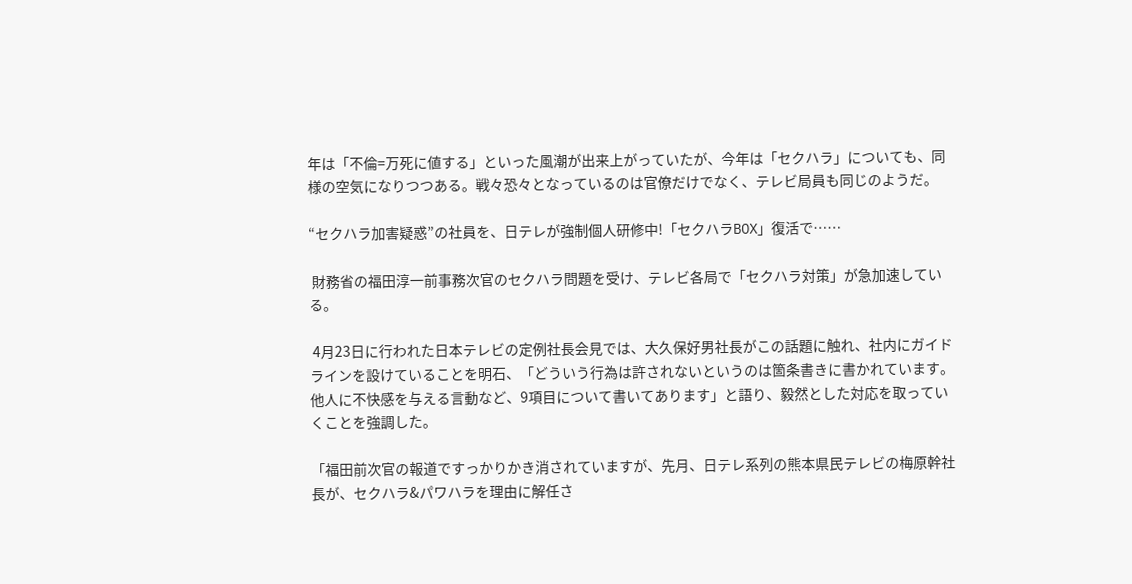年は「不倫=万死に値する」といった風潮が出来上がっていたが、今年は「セクハラ」についても、同様の空気になりつつある。戦々恐々となっているのは官僚だけでなく、テレビ局員も同じのようだ。

“セクハラ加害疑惑”の社員を、日テレが強制個人研修中!「セクハラBOX」復活で……

 財務省の福田淳一前事務次官のセクハラ問題を受け、テレビ各局で「セクハラ対策」が急加速している。

 4月23日に行われた日本テレビの定例社長会見では、大久保好男社長がこの話題に触れ、社内にガイドラインを設けていることを明石、「どういう行為は許されないというのは箇条書きに書かれています。他人に不快感を与える言動など、9項目について書いてあります」と語り、毅然とした対応を取っていくことを強調した。

「福田前次官の報道ですっかりかき消されていますが、先月、日テレ系列の熊本県民テレビの梅原幹社長が、セクハラ&パワハラを理由に解任さ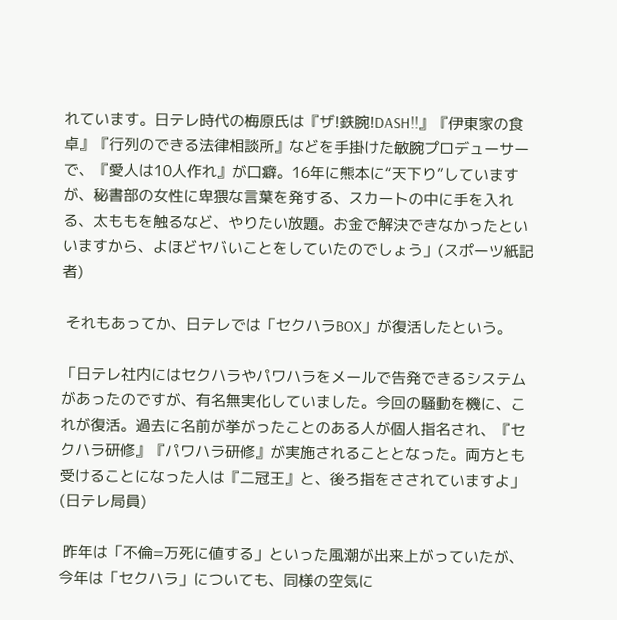れています。日テレ時代の梅原氏は『ザ!鉄腕!DASH!!』『伊東家の食卓』『行列のできる法律相談所』などを手掛けた敏腕プロデューサーで、『愛人は10人作れ』が口癖。16年に熊本に“天下り”していますが、秘書部の女性に卑猥な言葉を発する、スカートの中に手を入れる、太ももを触るなど、やりたい放題。お金で解決できなかったといいますから、よほどヤバいことをしていたのでしょう」(スポーツ紙記者)

 それもあってか、日テレでは「セクハラBOX」が復活したという。

「日テレ社内にはセクハラやパワハラをメールで告発できるシステムがあったのですが、有名無実化していました。今回の騒動を機に、これが復活。過去に名前が挙がったことのある人が個人指名され、『セクハラ研修』『パワハラ研修』が実施されることとなった。両方とも受けることになった人は『二冠王』と、後ろ指をさされていますよ」(日テレ局員)

 昨年は「不倫=万死に値する」といった風潮が出来上がっていたが、今年は「セクハラ」についても、同様の空気に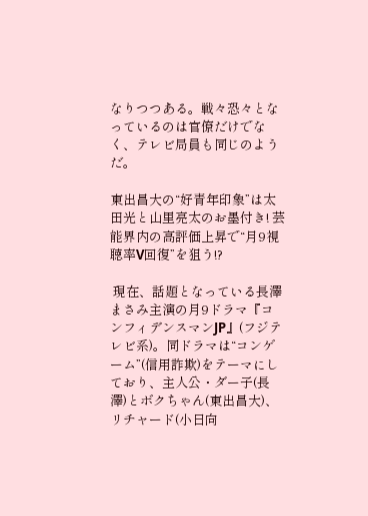なりつつある。戦々恐々となっているのは官僚だけでなく、テレビ局員も同じのようだ。

東出昌大の“好青年印象”は太田光と山里亮太のお墨付き! 芸能界内の高評価上昇で“月9視聴率V回復”を狙う!?

 現在、話題となっている長澤まさみ主演の月9ドラマ『コンフィデンスマンJP』(フジテレビ系)。同ドラマは“コンゲーム”(信用詐欺)をテーマにしており、主人公・ダー子(長澤)とボクちゃん(東出昌大)、リチャード(小日向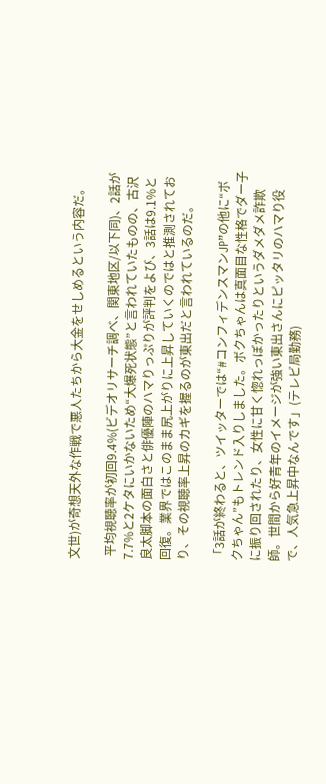文世)が奇想天外な作戦で悪人たちから大金をせしめるという内容だ。

 平均視聴率が初回9.4%(ビデオリサーチ調べ、関東地区/以下同)、2話が7.7%と2ケタにいかないため“大爆死状態”と言われていたものの、古沢良太脚本の面白さと俳優陣のハマりっぷりが評判をよび、3話は9.1%と回復。業界ではこのまま尻上がりに上昇していくのではと推測されており、その視聴率上昇のカギを握るのが東出だと言われているのだ。

「3話が終わると、ツイッターでは“#コンフィデンスマンJP”の他に“ボクちゃん”もトレンド入りしました。ボクちゃんは真面目な性格でダー子に振り回されたり、女性に甘く惚れっぽかったりというダメダメ詐欺師。世間から好青年のイメージが強い東出さんにピッタリのハマり役で、人気急上昇中なんです」(テレビ局勤務)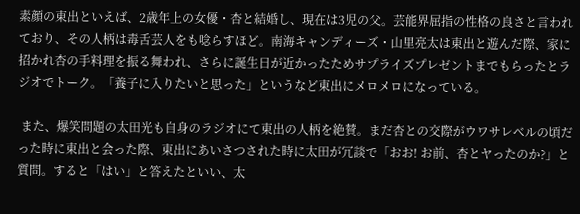素顔の東出といえば、2歳年上の女優・杏と結婚し、現在は3児の父。芸能界屈指の性格の良さと言われており、その人柄は毒舌芸人をも唸らすほど。南海キャンディーズ・山里亮太は東出と遊んだ際、家に招かれ杏の手料理を振る舞われ、さらに誕生日が近かったためサプライズプレゼントまでもらったとラジオでトーク。「養子に入りたいと思った」というなど東出にメロメロになっている。

 また、爆笑問題の太田光も自身のラジオにて東出の人柄を絶賛。まだ杏との交際がウワサレベルの頃だった時に東出と会った際、東出にあいさつされた時に太田が冗談で「おお! お前、杏とヤったのか?」と質問。すると「はい」と答えたといい、太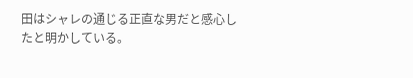田はシャレの通じる正直な男だと感心したと明かしている。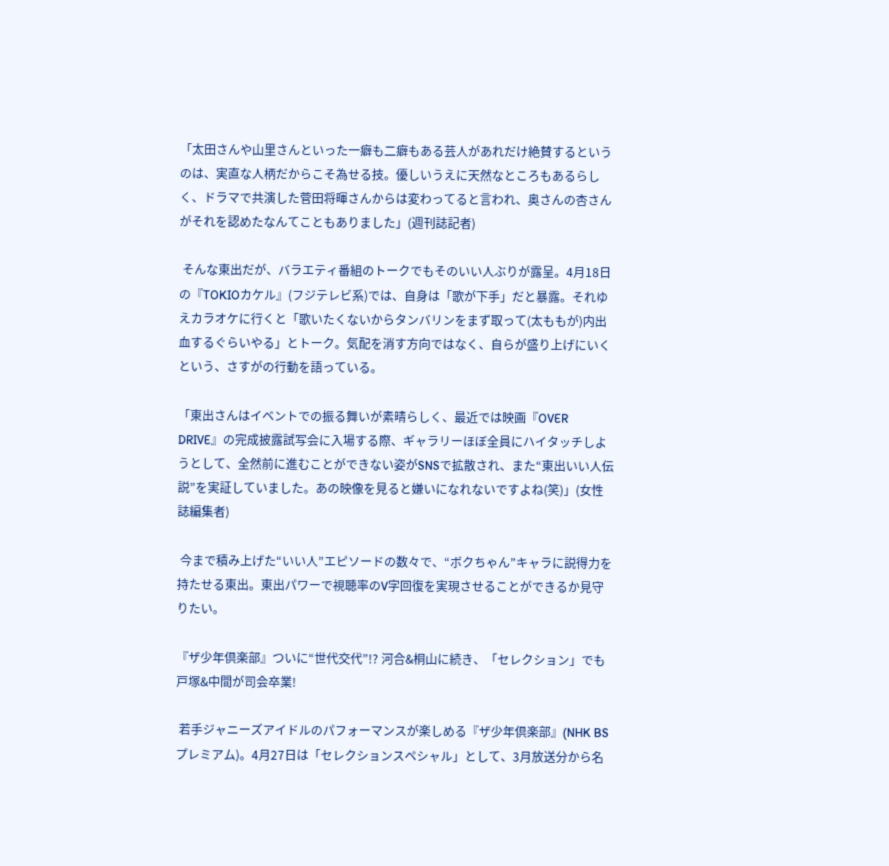「太田さんや山里さんといった一癖も二癖もある芸人があれだけ絶賛するというのは、実直な人柄だからこそ為せる技。優しいうえに天然なところもあるらしく、ドラマで共演した菅田将暉さんからは変わってると言われ、奥さんの杏さんがそれを認めたなんてこともありました」(週刊誌記者)

 そんな東出だが、バラエティ番組のトークでもそのいい人ぶりが露呈。4月18日の『TOKIOカケル』(フジテレビ系)では、自身は「歌が下手」だと暴露。それゆえカラオケに行くと「歌いたくないからタンバリンをまず取って(太ももが)内出血するぐらいやる」とトーク。気配を消す方向ではなく、自らが盛り上げにいくという、さすがの行動を語っている。

「東出さんはイベントでの振る舞いが素晴らしく、最近では映画『OVER DRIVE』の完成披露試写会に入場する際、ギャラリーほぼ全員にハイタッチしようとして、全然前に進むことができない姿がSNSで拡散され、また“東出いい人伝説”を実証していました。あの映像を見ると嫌いになれないですよね(笑)」(女性誌編集者)

 今まで積み上げた“いい人”エピソードの数々で、“ボクちゃん”キャラに説得力を持たせる東出。東出パワーで視聴率のV字回復を実現させることができるか見守りたい。

『ザ少年倶楽部』ついに“世代交代”!? 河合&桐山に続き、「セレクション」でも戸塚&中間が司会卒業!

 若手ジャニーズアイドルのパフォーマンスが楽しめる『ザ少年倶楽部』(NHK BSプレミアム)。4月27日は「セレクションスペシャル」として、3月放送分から名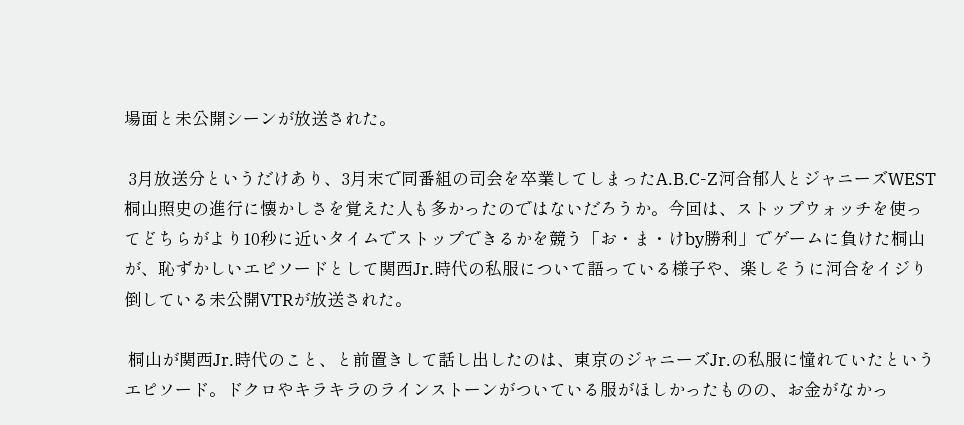場面と未公開シーンが放送された。

 3月放送分というだけあり、3月末で同番組の司会を卒業してしまったA.B.C-Z河合郁人とジャニーズWEST桐山照史の進行に懐かしさを覚えた人も多かったのではないだろうか。今回は、ストップウォッチを使ってどちらがより10秒に近いタイムでストップできるかを競う「お・ま・けby勝利」でゲームに負けた桐山が、恥ずかしいエピソードとして関西Jr.時代の私服について語っている様子や、楽しそうに河合をイジり倒している未公開VTRが放送された。

 桐山が関西Jr.時代のこと、と前置きして話し出したのは、東京のジャニーズJr.の私服に憧れていたというエピソード。ドクロやキラキラのラインストーンがついている服がほしかったものの、お金がなかっ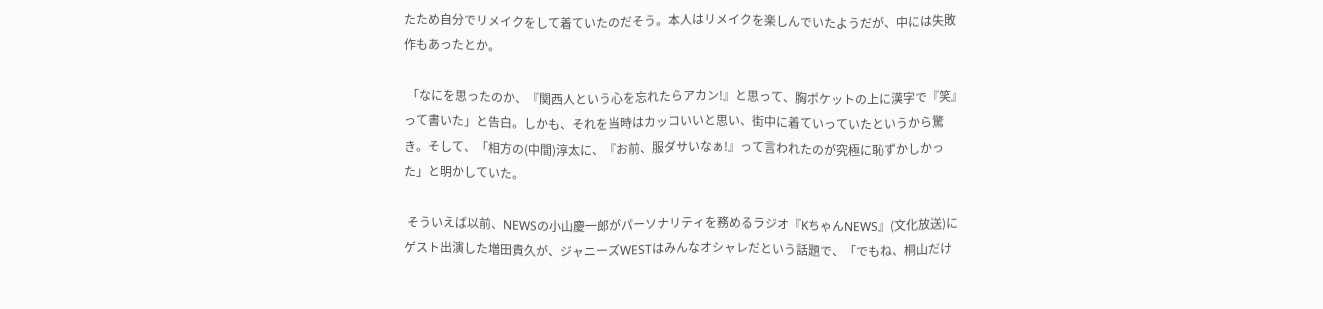たため自分でリメイクをして着ていたのだそう。本人はリメイクを楽しんでいたようだが、中には失敗作もあったとか。

 「なにを思ったのか、『関西人という心を忘れたらアカン!』と思って、胸ポケットの上に漢字で『笑』って書いた」と告白。しかも、それを当時はカッコいいと思い、街中に着ていっていたというから驚き。そして、「相方の(中間)淳太に、『お前、服ダサいなぁ!』って言われたのが究極に恥ずかしかった」と明かしていた。

 そういえば以前、NEWSの小山慶一郎がパーソナリティを務めるラジオ『KちゃんNEWS』(文化放送)にゲスト出演した増田貴久が、ジャニーズWESTはみんなオシャレだという話題で、「でもね、桐山だけ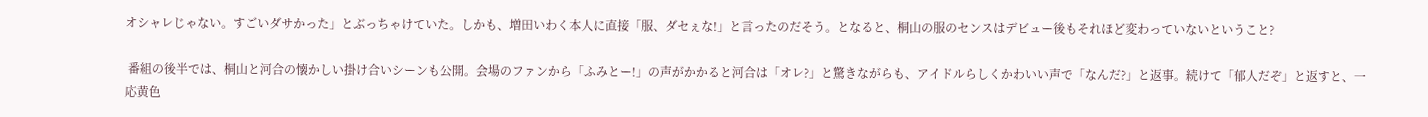オシャレじゃない。すごいダサかった」とぶっちゃけていた。しかも、増田いわく本人に直接「服、ダセぇな!」と言ったのだそう。となると、桐山の服のセンスはデビュー後もそれほど変わっていないということ?

 番組の後半では、桐山と河合の懐かしい掛け合いシーンも公開。会場のファンから「ふみとー!」の声がかかると河合は「オレ?」と驚きながらも、アイドルらしくかわいい声で「なんだ?」と返事。続けて「郁人だぞ」と返すと、一応黄色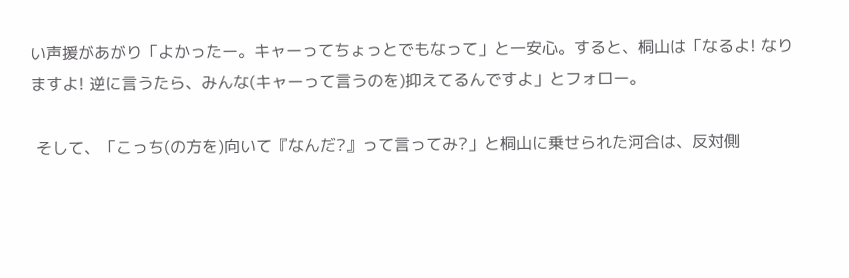い声援があがり「よかったー。キャーってちょっとでもなって」と一安心。すると、桐山は「なるよ! なりますよ! 逆に言うたら、みんな(キャーって言うのを)抑えてるんですよ」とフォロー。

 そして、「こっち(の方を)向いて『なんだ?』って言ってみ?」と桐山に乗せられた河合は、反対側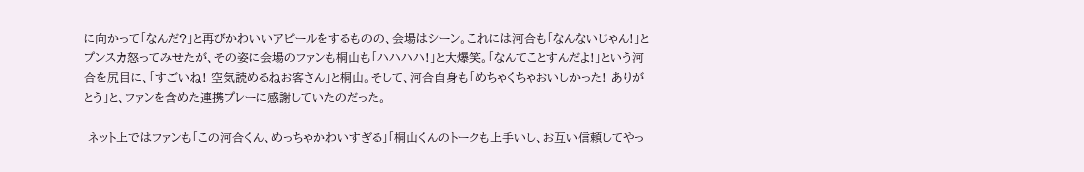に向かって「なんだ?」と再びかわいいアピールをするものの、会場はシーン。これには河合も「なんないじゃん!」とプンスカ怒ってみせたが、その姿に会場のファンも桐山も「ハハハハ!」と大爆笑。「なんてことすんだよ!」という河合を尻目に、「すごいね! 空気読めるねお客さん」と桐山。そして、河合自身も「めちゃくちゃおいしかった! ありがとう」と、ファンを含めた連携プレーに感謝していたのだった。

 ネット上ではファンも「この河合くん、めっちゃかわいすぎる」「桐山くんのトークも上手いし、お互い信頼してやっ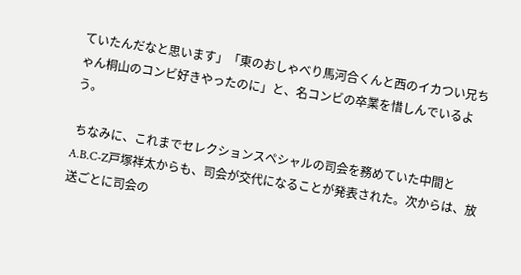ていたんだなと思います」「東のおしゃべり馬河合くんと西のイカつい兄ちゃん桐山のコンビ好きやったのに」と、名コンビの卒業を惜しんでいるよう。

 ちなみに、これまでセレクションスペシャルの司会を務めていた中間とA.B.C-Z戸塚祥太からも、司会が交代になることが発表された。次からは、放送ごとに司会の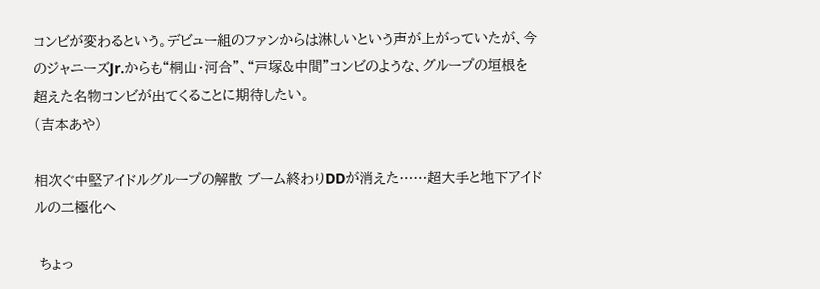コンビが変わるという。デビュー組のファンからは淋しいという声が上がっていたが、今のジャニーズJr.からも“桐山・河合”、“戸塚&中間”コンビのような、グループの垣根を超えた名物コンビが出てくることに期待したい。
(吉本あや)

相次ぐ中堅アイドルグループの解散 ブーム終わりDDが消えた……超大手と地下アイドルの二極化へ

 ちょっ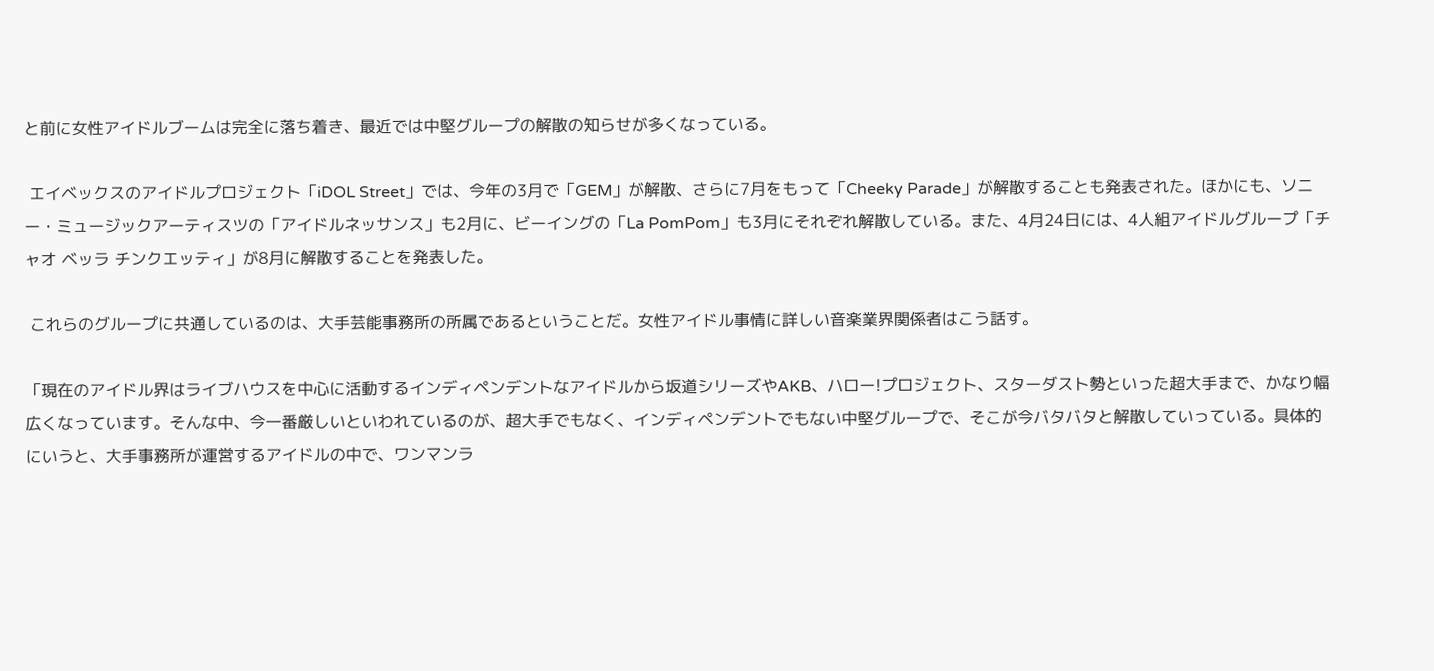と前に女性アイドルブームは完全に落ち着き、最近では中堅グループの解散の知らせが多くなっている。

 エイベックスのアイドルプロジェクト「iDOL Street」では、今年の3月で「GEM」が解散、さらに7月をもって「Cheeky Parade」が解散することも発表された。ほかにも、ソニー・ミュージックアーティスツの「アイドルネッサンス」も2月に、ビーイングの「La PomPom」も3月にそれぞれ解散している。また、4月24日には、4人組アイドルグループ「チャオ ベッラ チンクエッティ」が8月に解散することを発表した。

 これらのグループに共通しているのは、大手芸能事務所の所属であるということだ。女性アイドル事情に詳しい音楽業界関係者はこう話す。

「現在のアイドル界はライブハウスを中心に活動するインディペンデントなアイドルから坂道シリーズやAKB、ハロー!プロジェクト、スターダスト勢といった超大手まで、かなり幅広くなっています。そんな中、今一番厳しいといわれているのが、超大手でもなく、インディペンデントでもない中堅グループで、そこが今バタバタと解散していっている。具体的にいうと、大手事務所が運営するアイドルの中で、ワンマンラ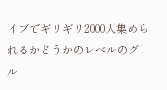イブでギリギリ2000人集められるかどうかのレベルのグル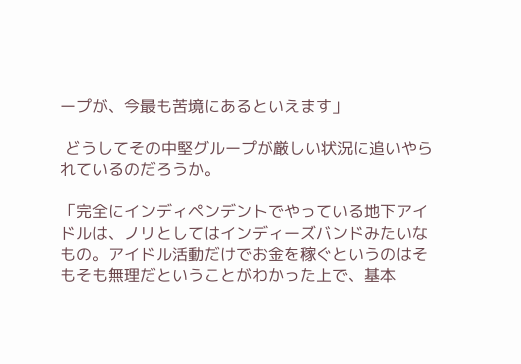ープが、今最も苦境にあるといえます」

 どうしてその中堅グループが厳しい状況に追いやられているのだろうか。

「完全にインディペンデントでやっている地下アイドルは、ノリとしてはインディーズバンドみたいなもの。アイドル活動だけでお金を稼ぐというのはそもそも無理だということがわかった上で、基本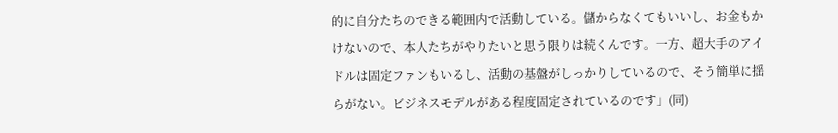的に自分たちのできる範囲内で活動している。儲からなくてもいいし、お金もかけないので、本人たちがやりたいと思う限りは続くんです。一方、超大手のアイドルは固定ファンもいるし、活動の基盤がしっかりしているので、そう簡単に揺らがない。ビジネスモデルがある程度固定されているのです」(同)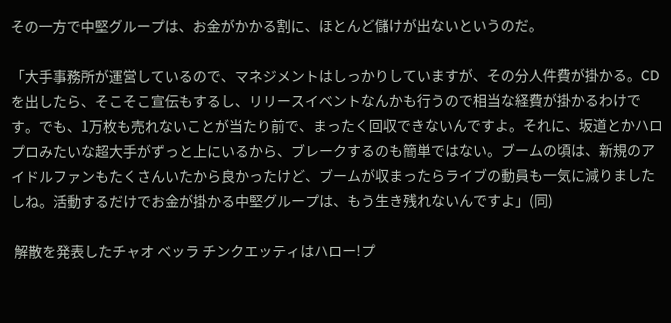その一方で中堅グループは、お金がかかる割に、ほとんど儲けが出ないというのだ。

「大手事務所が運営しているので、マネジメントはしっかりしていますが、その分人件費が掛かる。CDを出したら、そこそこ宣伝もするし、リリースイベントなんかも行うので相当な経費が掛かるわけです。でも、1万枚も売れないことが当たり前で、まったく回収できないんですよ。それに、坂道とかハロプロみたいな超大手がずっと上にいるから、ブレークするのも簡単ではない。ブームの頃は、新規のアイドルファンもたくさんいたから良かったけど、ブームが収まったらライブの動員も一気に減りましたしね。活動するだけでお金が掛かる中堅グループは、もう生き残れないんですよ」(同)

 解散を発表したチャオ ベッラ チンクエッティはハロー!プ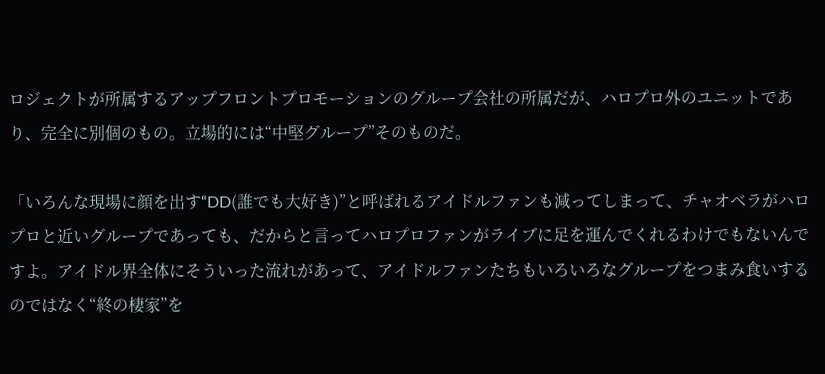ロジェクトが所属するアップフロントプロモーションのグループ会社の所属だが、ハロプロ外のユニットであり、完全に別個のもの。立場的には“中堅グループ”そのものだ。

「いろんな現場に顔を出す“DD(誰でも大好き)”と呼ばれるアイドルファンも減ってしまって、チャオベラがハロプロと近いグループであっても、だからと言ってハロプロファンがライブに足を運んでくれるわけでもないんですよ。アイドル界全体にそういった流れがあって、アイドルファンたちもいろいろなグループをつまみ食いするのではなく“終の棲家”を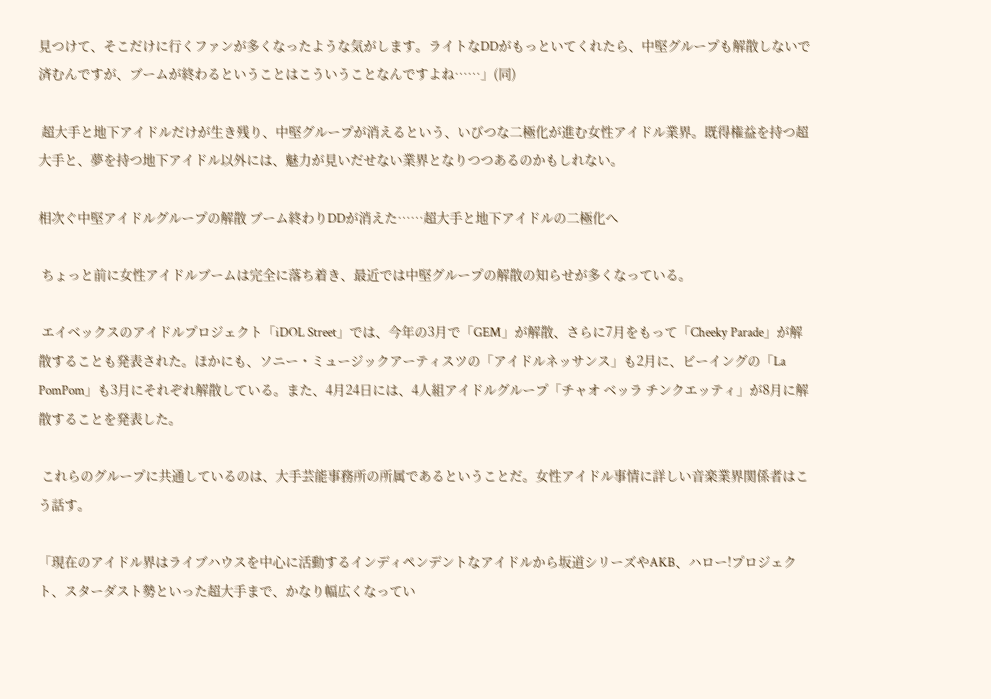見つけて、そこだけに行くファンが多くなったような気がします。ライトなDDがもっといてくれたら、中堅グループも解散しないで済むんですが、ブームが終わるということはこういうことなんですよね……」(同)

 超大手と地下アイドルだけが生き残り、中堅グループが消えるという、いびつな二極化が進む女性アイドル業界。既得権益を持つ超大手と、夢を持つ地下アイドル以外には、魅力が見いだせない業界となりつつあるのかもしれない。

相次ぐ中堅アイドルグループの解散 ブーム終わりDDが消えた……超大手と地下アイドルの二極化へ

 ちょっと前に女性アイドルブームは完全に落ち着き、最近では中堅グループの解散の知らせが多くなっている。

 エイベックスのアイドルプロジェクト「iDOL Street」では、今年の3月で「GEM」が解散、さらに7月をもって「Cheeky Parade」が解散することも発表された。ほかにも、ソニー・ミュージックアーティスツの「アイドルネッサンス」も2月に、ビーイングの「La PomPom」も3月にそれぞれ解散している。また、4月24日には、4人組アイドルグループ「チャオ ベッラ チンクエッティ」が8月に解散することを発表した。

 これらのグループに共通しているのは、大手芸能事務所の所属であるということだ。女性アイドル事情に詳しい音楽業界関係者はこう話す。

「現在のアイドル界はライブハウスを中心に活動するインディペンデントなアイドルから坂道シリーズやAKB、ハロー!プロジェクト、スターダスト勢といった超大手まで、かなり幅広くなってい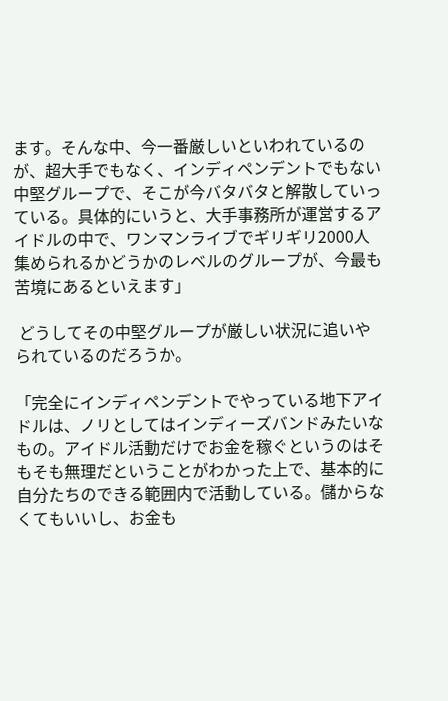ます。そんな中、今一番厳しいといわれているのが、超大手でもなく、インディペンデントでもない中堅グループで、そこが今バタバタと解散していっている。具体的にいうと、大手事務所が運営するアイドルの中で、ワンマンライブでギリギリ2000人集められるかどうかのレベルのグループが、今最も苦境にあるといえます」

 どうしてその中堅グループが厳しい状況に追いやられているのだろうか。

「完全にインディペンデントでやっている地下アイドルは、ノリとしてはインディーズバンドみたいなもの。アイドル活動だけでお金を稼ぐというのはそもそも無理だということがわかった上で、基本的に自分たちのできる範囲内で活動している。儲からなくてもいいし、お金も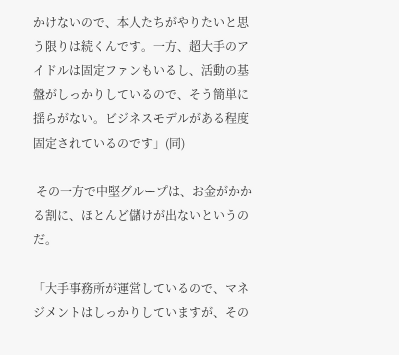かけないので、本人たちがやりたいと思う限りは続くんです。一方、超大手のアイドルは固定ファンもいるし、活動の基盤がしっかりしているので、そう簡単に揺らがない。ビジネスモデルがある程度固定されているのです」(同)

 その一方で中堅グループは、お金がかかる割に、ほとんど儲けが出ないというのだ。

「大手事務所が運営しているので、マネジメントはしっかりしていますが、その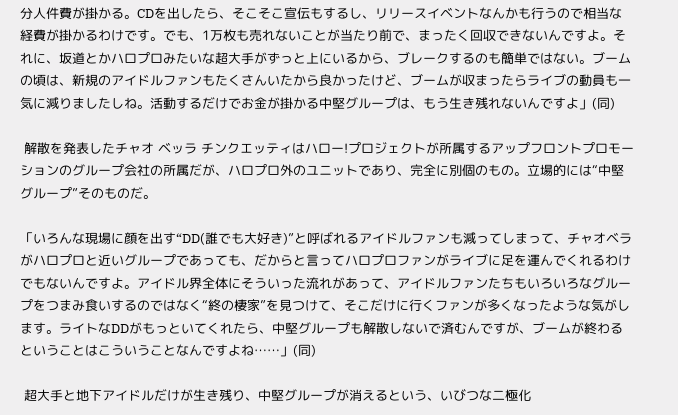分人件費が掛かる。CDを出したら、そこそこ宣伝もするし、リリースイベントなんかも行うので相当な経費が掛かるわけです。でも、1万枚も売れないことが当たり前で、まったく回収できないんですよ。それに、坂道とかハロプロみたいな超大手がずっと上にいるから、ブレークするのも簡単ではない。ブームの頃は、新規のアイドルファンもたくさんいたから良かったけど、ブームが収まったらライブの動員も一気に減りましたしね。活動するだけでお金が掛かる中堅グループは、もう生き残れないんですよ」(同)

 解散を発表したチャオ ベッラ チンクエッティはハロー!プロジェクトが所属するアップフロントプロモーションのグループ会社の所属だが、ハロプロ外のユニットであり、完全に別個のもの。立場的には“中堅グループ”そのものだ。

「いろんな現場に顔を出す“DD(誰でも大好き)”と呼ばれるアイドルファンも減ってしまって、チャオベラがハロプロと近いグループであっても、だからと言ってハロプロファンがライブに足を運んでくれるわけでもないんですよ。アイドル界全体にそういった流れがあって、アイドルファンたちもいろいろなグループをつまみ食いするのではなく“終の棲家”を見つけて、そこだけに行くファンが多くなったような気がします。ライトなDDがもっといてくれたら、中堅グループも解散しないで済むんですが、ブームが終わるということはこういうことなんですよね……」(同)

 超大手と地下アイドルだけが生き残り、中堅グループが消えるという、いびつな二極化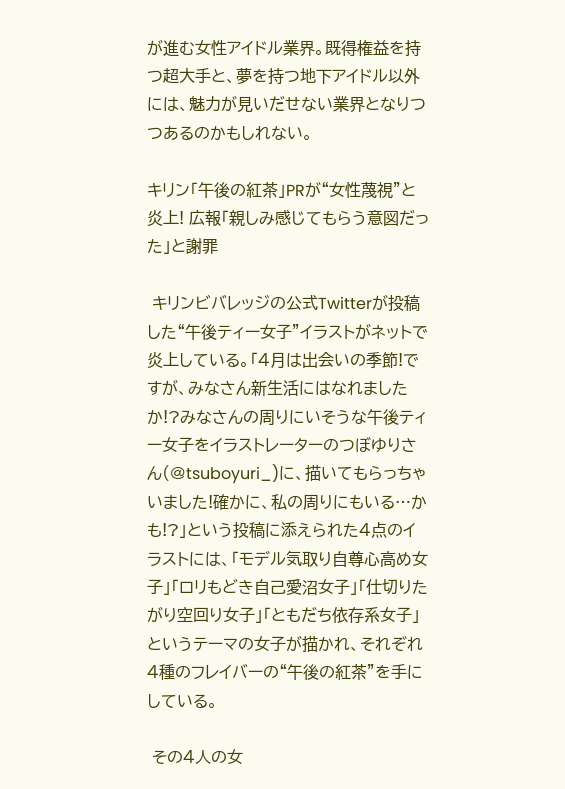が進む女性アイドル業界。既得権益を持つ超大手と、夢を持つ地下アイドル以外には、魅力が見いだせない業界となりつつあるのかもしれない。

キリン「午後の紅茶」PRが“女性蔑視”と炎上! 広報「親しみ感じてもらう意図だった」と謝罪

 キリンビバレッジの公式Twitterが投稿した“午後ティー女子”イラストがネットで炎上している。「4月は出会いの季節!ですが、みなさん新生活にはなれましたか!?みなさんの周りにいそうな午後ティー女子をイラストレーターのつぼゆりさん(@tsuboyuri_)に、描いてもらっちゃいました!確かに、私の周りにもいる…かも!?」という投稿に添えられた4点のイラストには、「モデル気取り自尊心高め女子」「ロリもどき自己愛沼女子」「仕切りたがり空回り女子」「ともだち依存系女子」というテーマの女子が描かれ、それぞれ4種のフレイバーの“午後の紅茶”を手にしている。

 その4人の女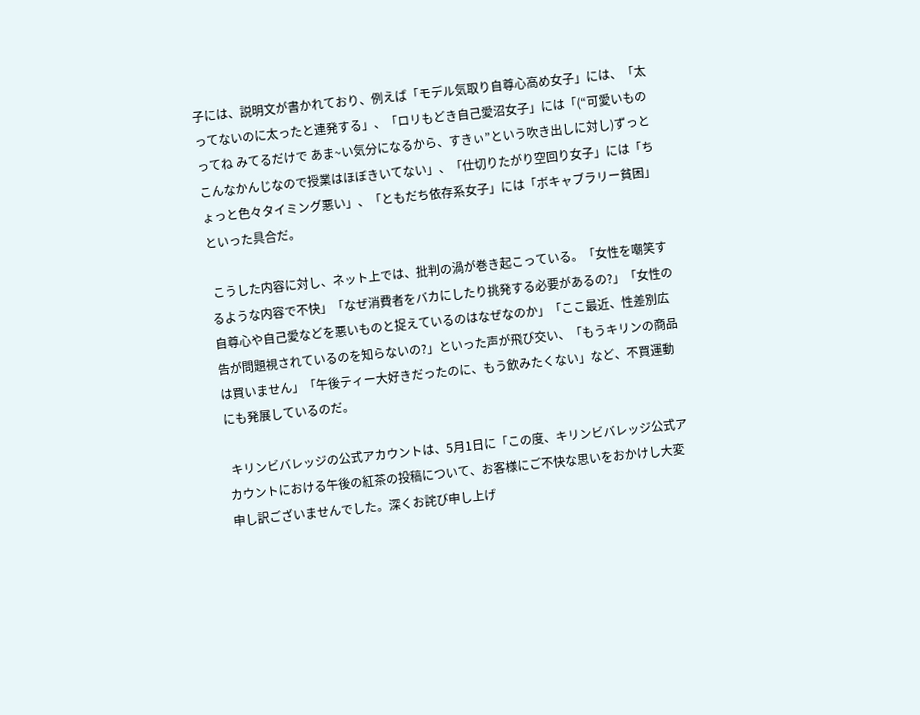子には、説明文が書かれており、例えば「モデル気取り自尊心高め女子」には、「太ってないのに太ったと連発する」、「ロリもどき自己愛沼女子」には「(“可愛いものってね みてるだけで あま~い気分になるから、すきぃ”という吹き出しに対し)ずっとこんなかんじなので授業はほぼきいてない」、「仕切りたがり空回り女子」には「ちょっと色々タイミング悪い」、「ともだち依存系女子」には「ボキャブラリー貧困」といった具合だ。

 こうした内容に対し、ネット上では、批判の渦が巻き起こっている。「女性を嘲笑するような内容で不快」「なぜ消費者をバカにしたり挑発する必要があるの?」「女性の自尊心や自己愛などを悪いものと捉えているのはなぜなのか」「ここ最近、性差別広告が問題視されているのを知らないの?」といった声が飛び交い、「もうキリンの商品は買いません」「午後ティー大好きだったのに、もう飲みたくない」など、不買運動にも発展しているのだ。

 キリンビバレッジの公式アカウントは、5月1日に「この度、キリンビバレッジ公式アカウントにおける午後の紅茶の投稿について、お客様にご不快な思いをおかけし大変申し訳ございませんでした。深くお詫び申し上げ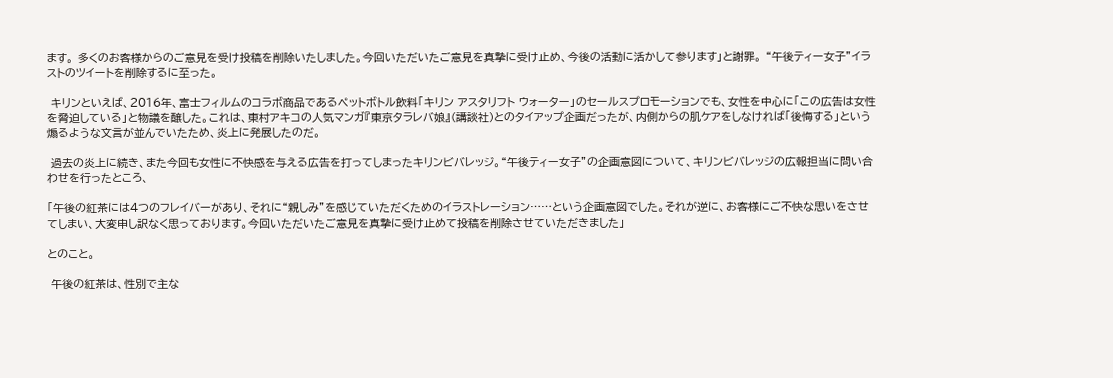ます。 多くのお客様からのご意見を受け投稿を削除いたしました。今回いただいたご意見を真摯に受け止め、今後の活動に活かして参ります」と謝罪。 “午後ティー女子”イラストのツイートを削除するに至った。

 キリンといえば、2016年、富士フィルムのコラボ商品であるペットボトル飲料「キリン アスタリフト ウォーター」のセールスプロモーションでも、女性を中心に「この広告は女性を脅迫している」と物議を醸した。これは、東村アキコの人気マンガ『東京タラレバ娘』(講談社)とのタイアップ企画だったが、内側からの肌ケアをしなければ「後悔する」という煽るような文言が並んでいたため、炎上に発展したのだ。

 過去の炎上に続き、また今回も女性に不快感を与える広告を打ってしまったキリンビバレッジ。“午後ティー女子”の企画意図について、キリンビバレッジの広報担当に問い合わせを行ったところ、

「午後の紅茶には4つのフレイバーがあり、それに“親しみ”を感じていただくためのイラストレーション……という企画意図でした。それが逆に、お客様にご不快な思いをさせてしまい、大変申し訳なく思っております。今回いただいたご意見を真摯に受け止めて投稿を削除させていただきました」

とのこと。

 午後の紅茶は、性別で主な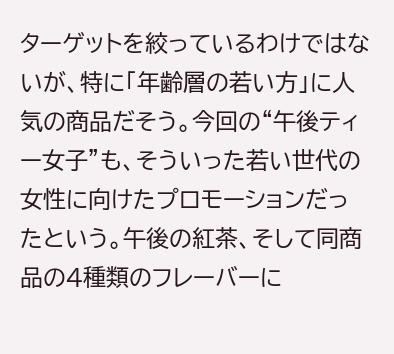ターゲットを絞っているわけではないが、特に「年齢層の若い方」に人気の商品だそう。今回の“午後ティー女子”も、そういった若い世代の女性に向けたプロモーションだったという。午後の紅茶、そして同商品の4種類のフレーバーに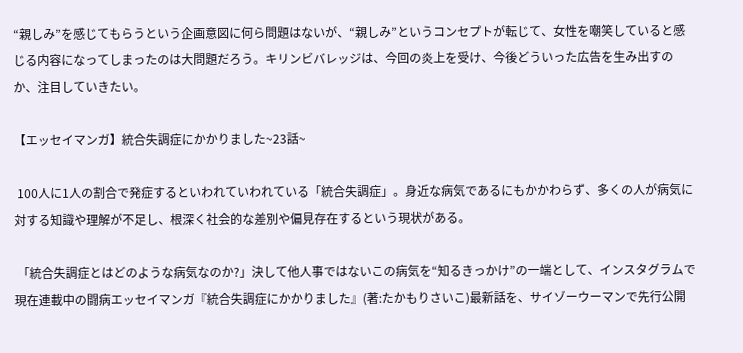“親しみ”を感じてもらうという企画意図に何ら問題はないが、“親しみ”というコンセプトが転じて、女性を嘲笑していると感じる内容になってしまったのは大問題だろう。キリンビバレッジは、今回の炎上を受け、今後どういった広告を生み出すのか、注目していきたい。

【エッセイマンガ】統合失調症にかかりました~23話~

 100人に1人の割合で発症するといわれていわれている「統合失調症」。身近な病気であるにもかかわらず、多くの人が病気に対する知識や理解が不足し、根深く社会的な差別や偏見存在するという現状がある。

 「統合失調症とはどのような病気なのか?」決して他人事ではないこの病気を“知るきっかけ”の一端として、インスタグラムで現在連載中の闘病エッセイマンガ『統合失調症にかかりました』(著:たかもりさいこ)最新話を、サイゾーウーマンで先行公開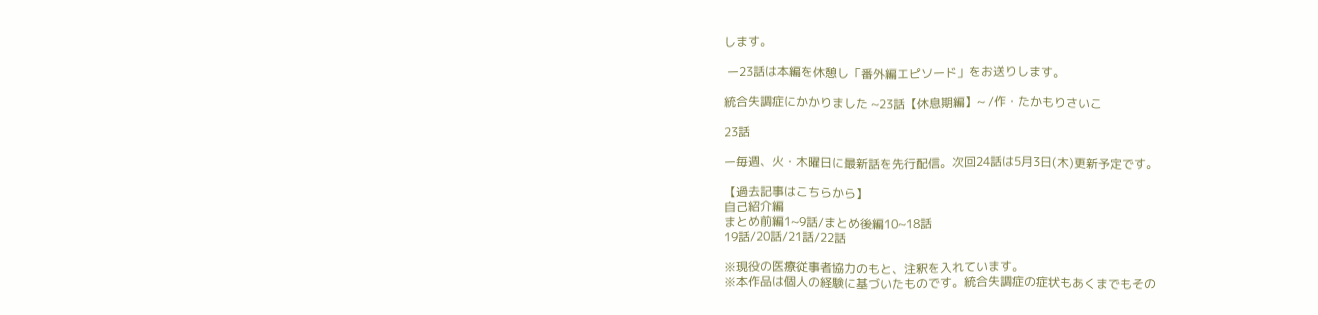します。

 ー23話は本編を休憩し「番外編エピソード」をお送りします。

統合失調症にかかりました ~23話【休息期編】~ /作・たかもりさいこ

23話

ー毎週、火・木曜日に最新話を先行配信。次回24話は5月3日(木)更新予定です。

【過去記事はこちらから】
自己紹介編
まとめ前編1~9話/まとめ後編10~18話
19話/20話/21話/22話

※現役の医療従事者協力のもと、注釈を入れています。
※本作品は個人の経験に基づいたものです。統合失調症の症状もあくまでもその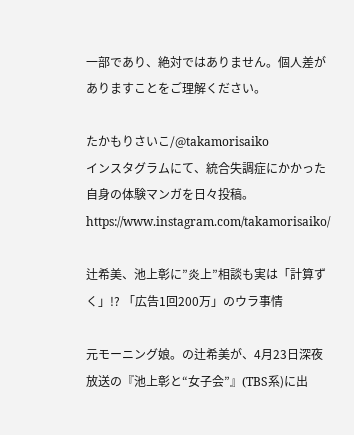一部であり、絶対ではありません。個人差がありますことをご理解ください。

たかもりさいこ/@takamorisaiko
インスタグラムにて、統合失調症にかかった自身の体験マンガを日々投稿。
https://www.instagram.com/takamorisaiko/

辻希美、池上彰に”炎上”相談も実は「計算ずく」!? 「広告1回200万」のウラ事情

元モーニング娘。の辻希美が、4月23日深夜放送の『池上彰と“女子会”』(TBS系)に出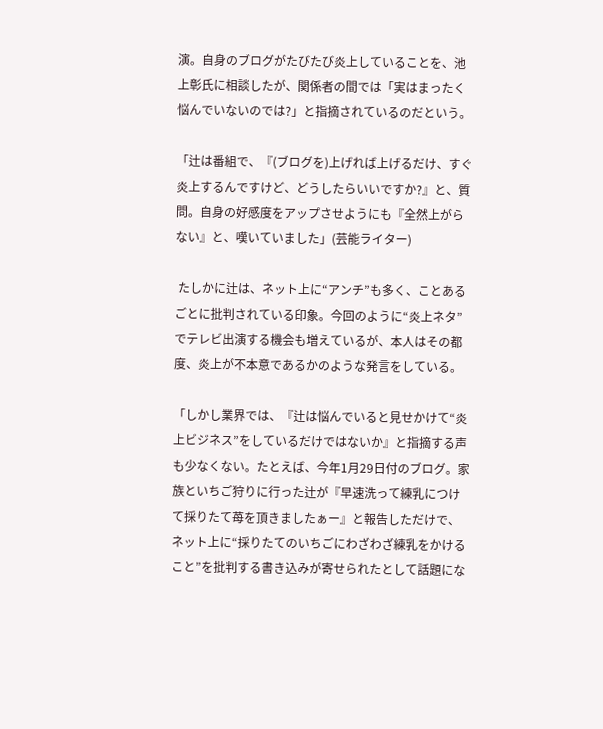演。自身のブログがたびたび炎上していることを、池上彰氏に相談したが、関係者の間では「実はまったく悩んでいないのでは?」と指摘されているのだという。

「辻は番組で、『(ブログを)上げれば上げるだけ、すぐ炎上するんですけど、どうしたらいいですか?』と、質問。自身の好感度をアップさせようにも『全然上がらない』と、嘆いていました」(芸能ライター)

 たしかに辻は、ネット上に“アンチ”も多く、ことあるごとに批判されている印象。今回のように“炎上ネタ”でテレビ出演する機会も増えているが、本人はその都度、炎上が不本意であるかのような発言をしている。

「しかし業界では、『辻は悩んでいると見せかけて“炎上ビジネス”をしているだけではないか』と指摘する声も少なくない。たとえば、今年1月29日付のブログ。家族といちご狩りに行った辻が『早速洗って練乳につけて採りたて苺を頂きましたぁー』と報告しただけで、ネット上に“採りたてのいちごにわざわざ練乳をかけること”を批判する書き込みが寄せられたとして話題にな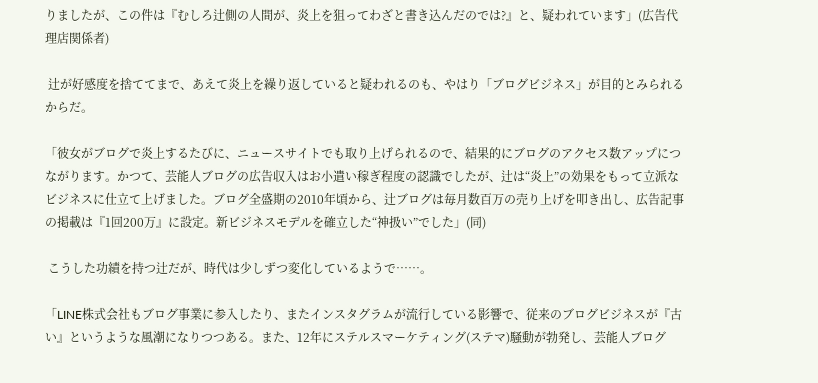りましたが、この件は『むしろ辻側の人間が、炎上を狙ってわざと書き込んだのでは?』と、疑われています」(広告代理店関係者)

 辻が好感度を捨ててまで、あえて炎上を繰り返していると疑われるのも、やはり「ブログビジネス」が目的とみられるからだ。

「彼女がブログで炎上するたびに、ニュースサイトでも取り上げられるので、結果的にブログのアクセス数アップにつながります。かつて、芸能人ブログの広告収入はお小遣い稼ぎ程度の認識でしたが、辻は“炎上”の効果をもって立派なビジネスに仕立て上げました。ブログ全盛期の2010年頃から、辻ブログは毎月数百万の売り上げを叩き出し、広告記事の掲載は『1回200万』に設定。新ビジネスモデルを確立した“神扱い”でした」(同)

 こうした功績を持つ辻だが、時代は少しずつ変化しているようで……。

「LINE株式会社もブログ事業に参入したり、またインスタグラムが流行している影響で、従来のブログビジネスが『古い』というような風潮になりつつある。また、12年にステルスマーケティング(ステマ)騒動が勃発し、芸能人ブログ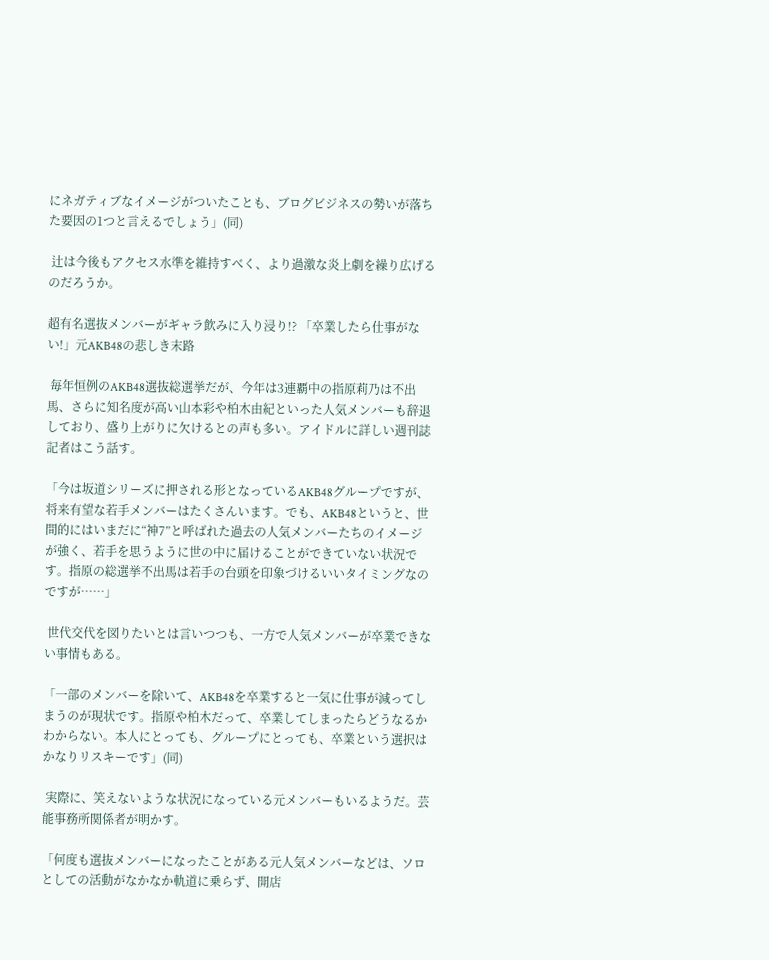にネガティブなイメージがついたことも、ブログビジネスの勢いが落ちた要因の1つと言えるでしょう」(同)

 辻は今後もアクセス水準を維持すべく、より過激な炎上劇を繰り広げるのだろうか。

超有名選抜メンバーがギャラ飲みに入り浸り!? 「卒業したら仕事がない!」元AKB48の悲しき末路

 毎年恒例のAKB48選抜総選挙だが、今年は3連覇中の指原莉乃は不出馬、さらに知名度が高い山本彩や柏木由紀といった人気メンバーも辞退しており、盛り上がりに欠けるとの声も多い。アイドルに詳しい週刊誌記者はこう話す。

「今は坂道シリーズに押される形となっているAKB48グループですが、将来有望な若手メンバーはたくさんいます。でも、AKB48というと、世間的にはいまだに“神7”と呼ばれた過去の人気メンバーたちのイメージが強く、若手を思うように世の中に届けることができていない状況です。指原の総選挙不出馬は若手の台頭を印象づけるいいタイミングなのですが……」

 世代交代を図りたいとは言いつつも、一方で人気メンバーが卒業できない事情もある。

「一部のメンバーを除いて、AKB48を卒業すると一気に仕事が減ってしまうのが現状です。指原や柏木だって、卒業してしまったらどうなるかわからない。本人にとっても、グループにとっても、卒業という選択はかなりリスキーです」(同)

 実際に、笑えないような状況になっている元メンバーもいるようだ。芸能事務所関係者が明かす。

「何度も選抜メンバーになったことがある元人気メンバーなどは、ソロとしての活動がなかなか軌道に乗らず、開店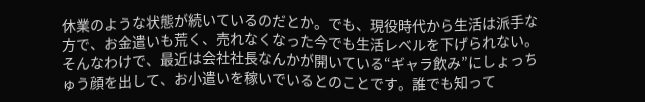休業のような状態が続いているのだとか。でも、現役時代から生活は派手な方で、お金遣いも荒く、売れなくなった今でも生活レベルを下げられない。そんなわけで、最近は会社社長なんかが開いている“ギャラ飲み”にしょっちゅう顔を出して、お小遣いを稼いでいるとのことです。誰でも知って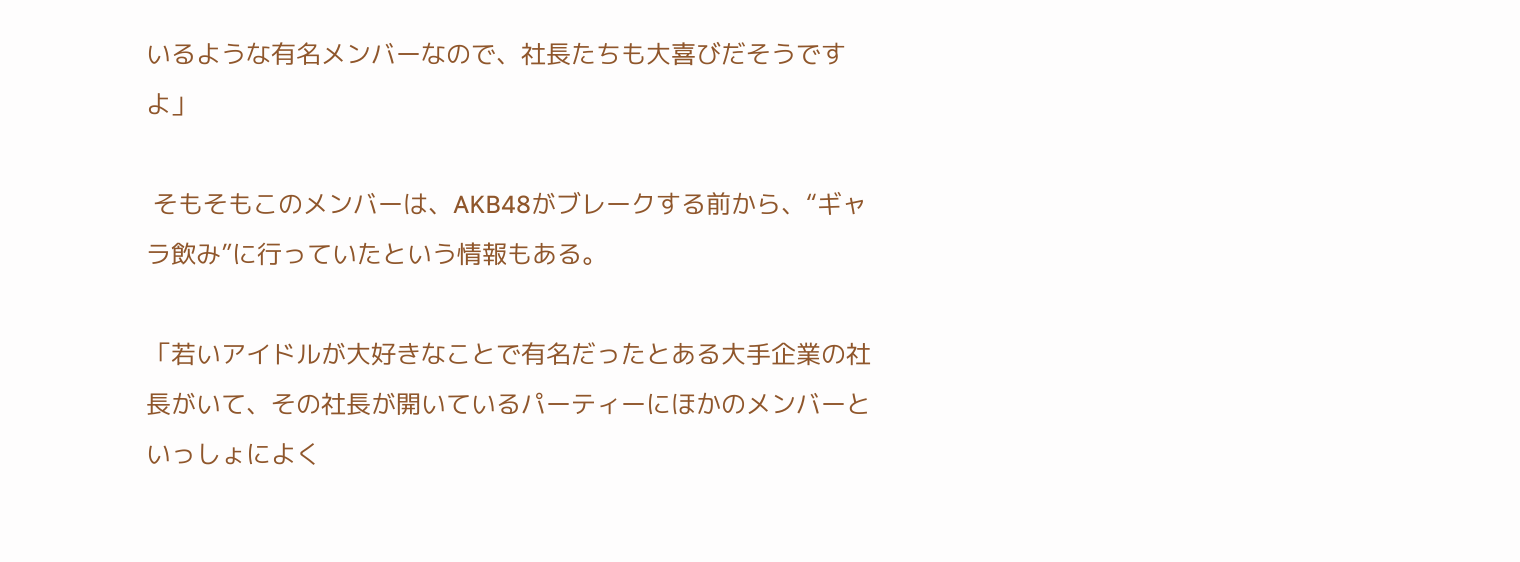いるような有名メンバーなので、社長たちも大喜びだそうですよ」

 そもそもこのメンバーは、AKB48がブレークする前から、“ギャラ飲み”に行っていたという情報もある。

「若いアイドルが大好きなことで有名だったとある大手企業の社長がいて、その社長が開いているパーティーにほかのメンバーといっしょによく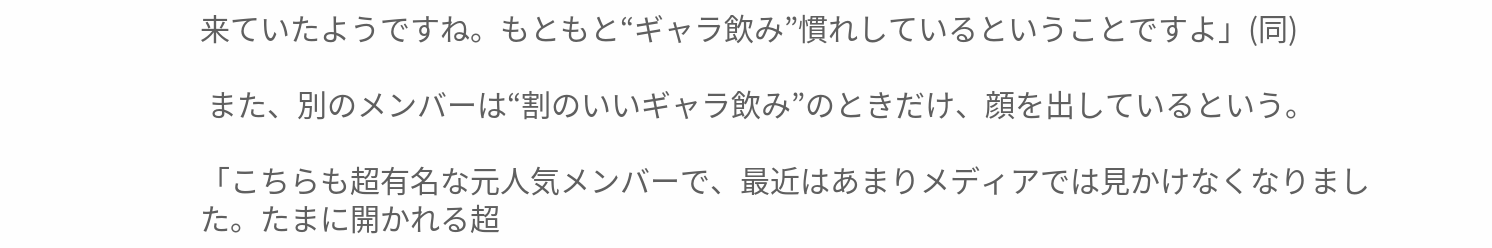来ていたようですね。もともと“ギャラ飲み”慣れしているということですよ」(同)

 また、別のメンバーは“割のいいギャラ飲み”のときだけ、顔を出しているという。

「こちらも超有名な元人気メンバーで、最近はあまりメディアでは見かけなくなりました。たまに開かれる超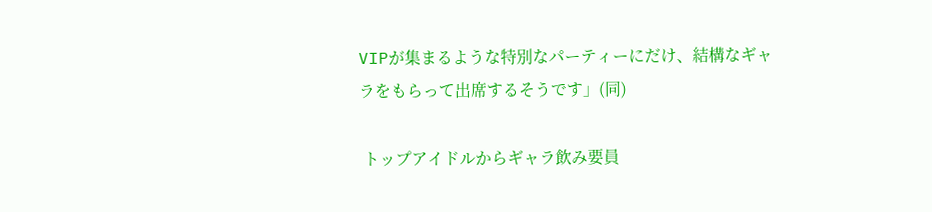VIPが集まるような特別なパーティーにだけ、結構なギャラをもらって出席するそうです」(同)

 トップアイドルからギャラ飲み要員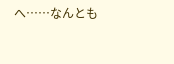へ……なんとも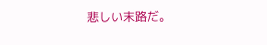悲しい末路だ。